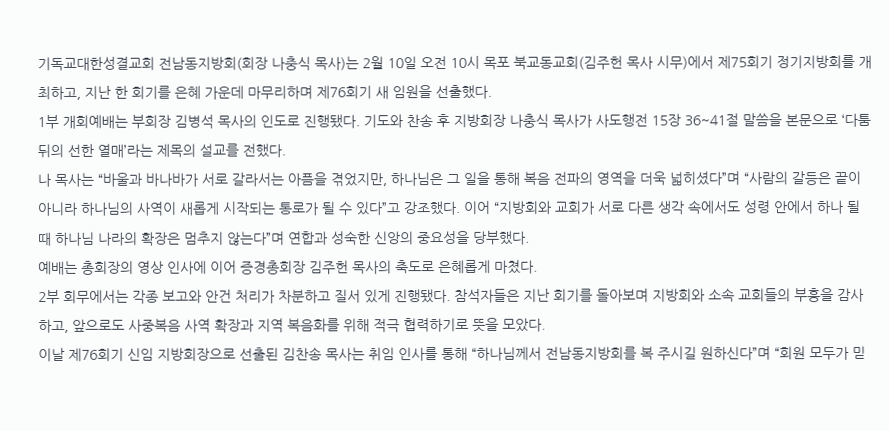기독교대한성결교회 전남동지방회(회장 나충식 목사)는 2월 10일 오전 10시 목포 북교동교회(김주헌 목사 시무)에서 제75회기 정기지방회를 개최하고, 지난 한 회기를 은혜 가운데 마무리하며 제76회기 새 임원을 선출했다.
1부 개회예배는 부회장 김병석 목사의 인도로 진행됐다. 기도와 찬송 후 지방회장 나충식 목사가 사도행전 15장 36~41절 말씀을 본문으로 ‘다툼 뒤의 선한 열매’라는 제목의 설교를 전했다.
나 목사는 “바울과 바나바가 서로 갈라서는 아픔을 겪었지만, 하나님은 그 일을 통해 복음 전파의 영역을 더욱 넓히셨다”며 “사람의 갈등은 끝이 아니라 하나님의 사역이 새롭게 시작되는 통로가 될 수 있다”고 강조했다. 이어 “지방회와 교회가 서로 다른 생각 속에서도 성령 안에서 하나 될 때 하나님 나라의 확장은 멈추지 않는다”며 연합과 성숙한 신앙의 중요성을 당부했다.
예배는 총회장의 영상 인사에 이어 증경총회장 김주헌 목사의 축도로 은혜롭게 마쳤다.
2부 회무에서는 각종 보고와 안건 처리가 차분하고 질서 있게 진행됐다. 참석자들은 지난 회기를 돌아보며 지방회와 소속 교회들의 부흥을 감사하고, 앞으로도 사중복음 사역 확장과 지역 복음화를 위해 적극 협력하기로 뜻을 모았다.
이날 제76회기 신임 지방회장으로 선출된 김찬송 목사는 취임 인사를 통해 “하나님께서 전남동지방회를 복 주시길 원하신다”며 “회원 모두가 믿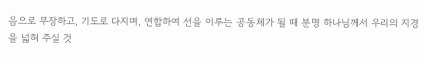음으로 무장하고, 기도로 다지며, 연합하여 선을 이루는 공동체가 될 때 분명 하나님께서 우리의 지경을 넓혀 주실 것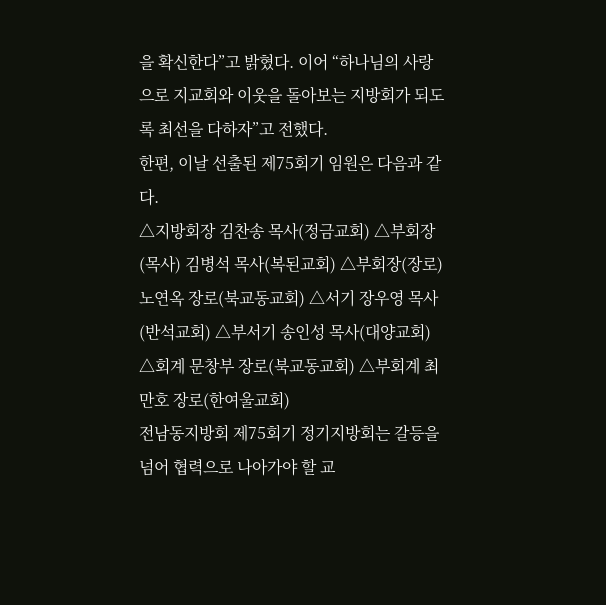을 확신한다”고 밝혔다. 이어 “하나님의 사랑으로 지교회와 이웃을 돌아보는 지방회가 되도록 최선을 다하자”고 전했다.
한편, 이날 선출된 제75회기 임원은 다음과 같다.
△지방회장 김찬송 목사(정금교회) △부회장(목사) 김병석 목사(복된교회) △부회장(장로) 노연옥 장로(북교동교회) △서기 장우영 목사(반석교회) △부서기 송인성 목사(대양교회) △회계 문창부 장로(북교동교회) △부회계 최만호 장로(한여울교회)
전남동지방회 제75회기 정기지방회는 갈등을 넘어 협력으로 나아가야 할 교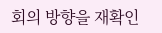회의 방향을 재확인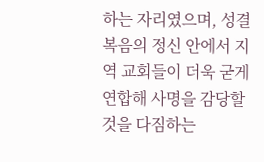하는 자리였으며, 성결 복음의 정신 안에서 지역 교회들이 더욱 굳게 연합해 사명을 감당할 것을 다짐하는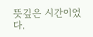뜻깊은 시간이었다.